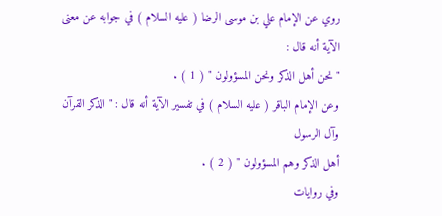روي عن الإمام علي بن موسى الرضا ( عليه السلام ) في جوابه عن معنى الآية أنه قال :
" نحن أهل الذكر ونحن المسؤولون " ( 1 ) .
وعن الإمام الباقر ( عليه السلام ) في تفسير الآية أنه قال : " الذكر القرآن وآل الرسول
أهل الذكر وهم المسؤولون " ( 2 ) .
وفي روايات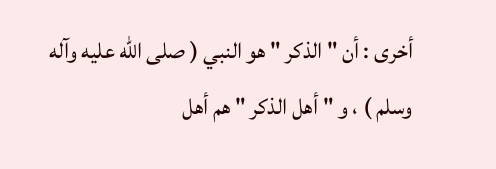أخرى : أن " الذكر " هو النبي ( صلى الله عليه وآله وسلم ) ، و " أهل الذكر " هم أهل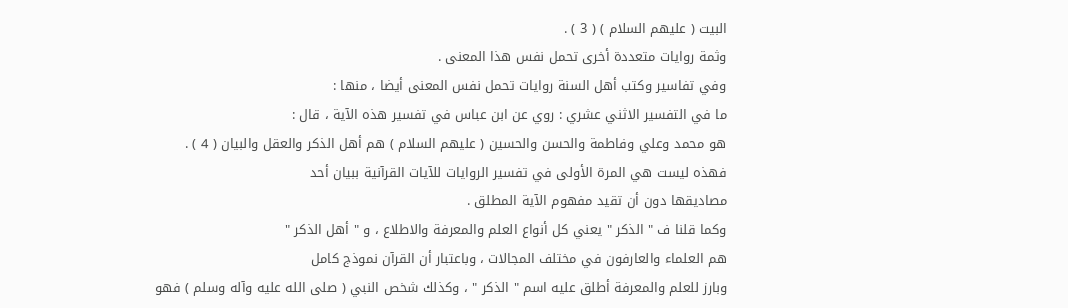البيت ( عليهم السلام ) ( 3 ) .
وثمة روايات متعددة أخرى تحمل نفس هذا المعنى .
وفي تفاسير وكتب أهل السنة روايات تحمل نفس المعنى أيضا ، منها :
ما في التفسير الاثني عشري : روي عن ابن عباس في تفسير هذه الآية ، قال :
هو محمد وعلي وفاطمة والحسن والحسين ( عليهم السلام ) هم أهل الذكر والعقل والبيان ( 4 ) .
فهذه ليست هي المرة الأولى في تفسير الروايات للآيات القرآنية ببيان أحد
مصاديقها دون أن تقيد مفهوم الآية المطلق .
وكما قلنا ف " الذكر " يعني كل أنواع العلم والمعرفة والاطلاع ، و " أهل الذكر "
هم العلماء والعارفون في مختلف المجالات ، وباعتبار أن القرآن نموذج كامل
وبارز للعلم والمعرفة أطلق عليه اسم " الذكر " ، وكذلك شخص النبي ( صلى الله عليه وآله وسلم ) فهو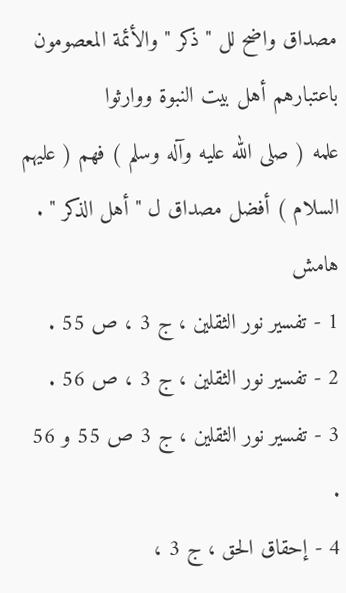مصداق واضح لل " ذكر " والأئمة المعصومون باعتبارهم أهل بيت النبوة ووارثوا
علمه ( صلى الله عليه وآله وسلم ) فهم ( عليهم السلام ) أفضل مصداق ل " أهل الذكر " .
هامش
1 - تفسير نور الثقلين ، ج 3 ، ص 55 .
2 - تفسير نور الثقلين ، ج 3 ، ص 56 .
3 - تفسير نور الثقلين ، ج 3 ص 55 و 56 .
4 - إحقاق الحق ، ج 3 ،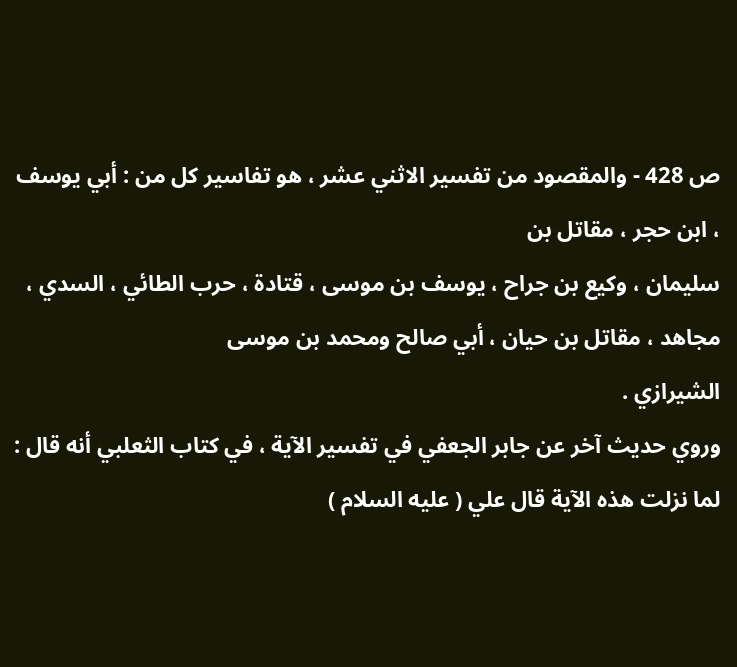ص 428 - والمقصود من تفسير الاثني عشر ، هو تفاسير كل من : أبي يوسف ، ابن حجر ، مقاتل بن
سليمان ، وكيع بن جراح ، يوسف بن موسى ، قتادة ، حرب الطائي ، السدي ، مجاهد ، مقاتل بن حيان ، أبي صالح ومحمد بن موسى
الشيرازي .
وروي حديث آخر عن جابر الجعفي في تفسير الآية ، في كتاب الثعلبي أنه قال : لما نزلت هذه الآية قال علي ( عليه السلام )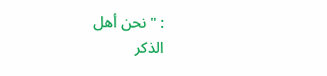: " نحن أهل
الذكر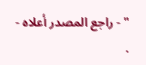" - راجع المصدر أعلاه - .